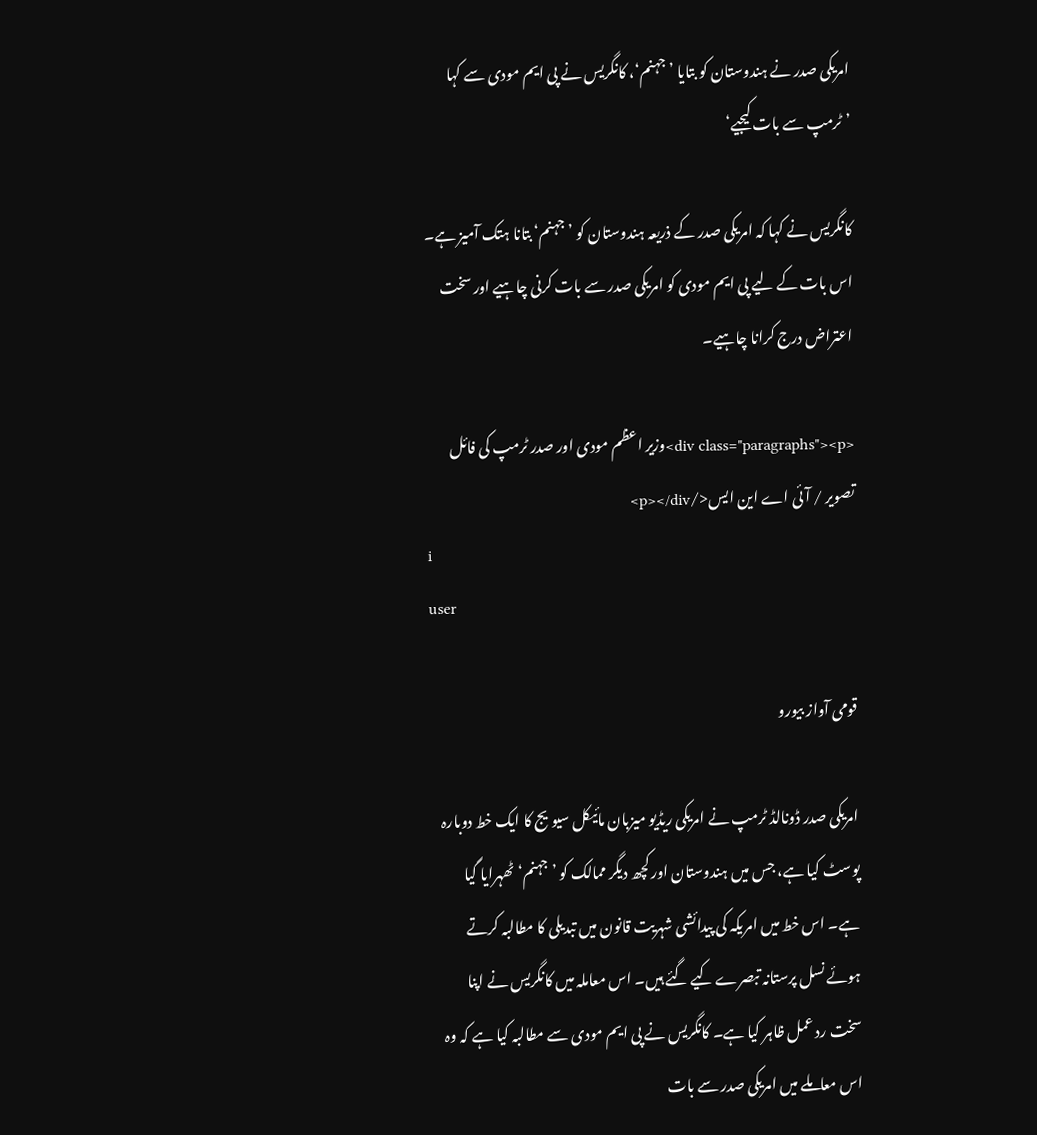امریکی صدر نے ہندوستان کو بتایا ’جہنم‘، کانگریس نے پی ایم مودی سے کہا ’ٹرمپ سے بات کیجیے‘

کانگریس نے کہا کہ امریکی صدر کے ذریعہ ہندوستان کو ’جہنم‘ بتانا ہتک آمیز ہے۔ اس بات کے لیے پی ایم مودی کو امریکی صدر سے بات کرنی چاہیے اور سخت اعتراض درج کرانا چاہیے۔

<div class="paragraphs"><p>وزیر اعظم مودی اور صدر ٹرمپ کی فائل تصویر / آئی اے این ایس</p></div>
i
user

قومی آواز بیورو

امریکی صدر ڈونالڈ ٹرمپ نے امریکی ریڈیو میزبان مائیکل سیویج کا ایک خط دوبارہ پوسٹ کیا ہے، جس میں ہندوستان اور کچھ دیگر ممالک کو ’جہنم‘ ٹھہرایا گیا ہے۔ اس خط میں امریکہ کی پیدائشی شہریت قانون میں تبدیلی کا مطالبہ کرتے ہوئے نسل پرستانہ تبصرے کیے گئے ہیں۔ اس معاملہ میں کانگریس نے اپنا سخت رد عمل ظاہر کیا ہے۔ کانگریس نے پی ایم مودی سے مطالبہ کیا ہے کہ وہ اس معاملے میں امریکی صدر سے بات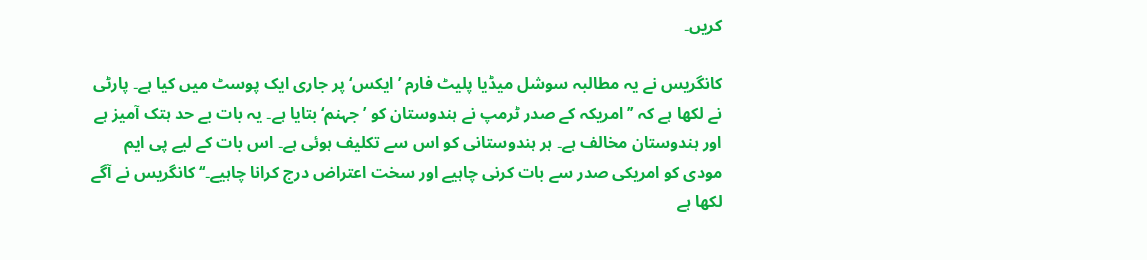کریں۔

کانگریس نے یہ مطالبہ سوشل میڈیا پلیٹ فارم ’ایکس‘ پر جاری ایک پوسٹ میں کیا ہے۔ پارٹی نے لکھا ہے کہ ’’امریکہ کے صدر ٹرمپ نے ہندوستان کو ’جہنم‘ بتایا ہے۔ یہ بات بے حد ہتک آمیز ہے اور ہندوستان مخالف ہے۔ ہر ہندوستانی کو اس سے تکلیف ہوئی ہے۔ اس بات کے لیے پی ایم مودی کو امریکی صدر سے بات کرنی چاہیے اور سخت اعتراض درج کرانا چاہیے۔‘‘ کانگریس نے آگے لکھا ہے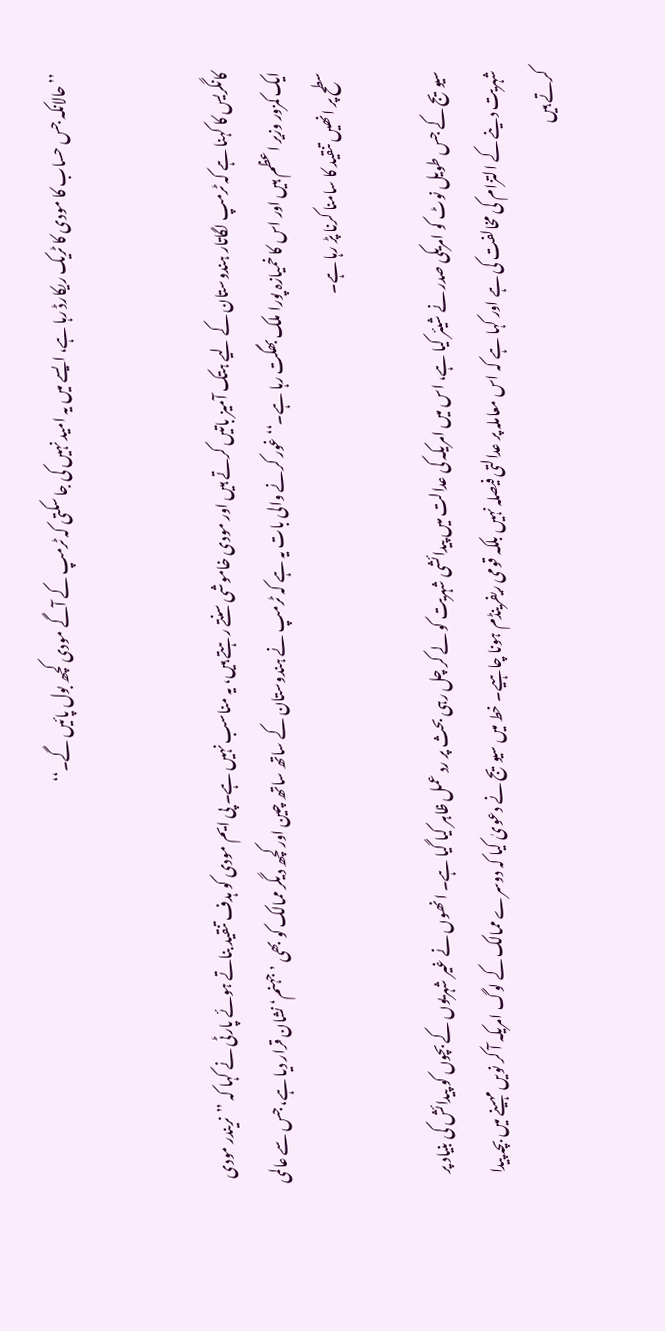’’حالانکہ جس حساب کا مودی کا ٹریک ریکارڈ رہا ہے، ایسے میں یہ امید نہیں کی جا سکتی کہ ٹرمپ کے آگے مودی کچھ بول پائیں گے۔‘‘


کانگریس کا کہنا ہے کہ ٹرمپ لگاتار ہندوستان کے لیے ہتک آمیز باتیں کرتے ہیں اور مودی خاموشی سنتے رہتے ہیں، یہ مناسب نہیں ہے۔ پی ایم مودی کو ہدف تنقید بناتے ہوئے پارٹی نے کہا کہ ’’نریندر مودی ایک کمزور وزیر اعظم ہیں اور اس کا خمیازہ پورا ملک بھگت رہا ہے۔‘‘ غور کرنے والی بات یہ ہے کہ ٹرمپ نے ہندوستان کے ساتھ ساتھ چین اور کچھ دیگر ممالک کو بھی ’جہنم‘ نشان قرار دیا ہے، جس سے عالمی سطح پر انھیں تنقید کا سامنا کرنا پڑ رہا ہے۔

سیویج کے جس طویل نوٹ کو امریکی صدر نے شیئر کیا ہے، اس میں امریکہ کی عدالت میں پیدائشی شہریت کو لے کر چل رہی بحث پر رد عمل ظاہر کیا گیا ہے۔ انھوں نے غیر شہریوں کے بچوں کو پیدائش کی بنیاد پر شہریت دینے کے التزام کی مخالفت کی ہے اور کہا ہے کہ اس معاملہ پر عدالتی فیصلہ نہیں بلکہ قومی ریفرینڈم ہونا چاہیے۔ خط میں سیویج نے دعویٰ کیا کہ دوسرے ممالک کے لوگ امریکہ آ کر نویں مہینے میں بچہ پیدا کرتے ہیں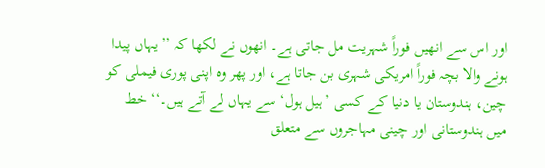اور اس سے انھیں فوراً شہریت مل جاتی ہے۔ انھوں نے لکھا کہ ’’یہاں پیدا ہونے والا بچہ فوراً امریکی شہری بن جاتا ہے، اور پھر وہ اپنی پوری فیملی کو چین، ہندوستان یا دنیا کے کسی ’ہیل ہول‘ سے یہاں لے آتے ہیں۔‘‘ خط میں ہندوستانی اور چینی مہاجروں سے متعلق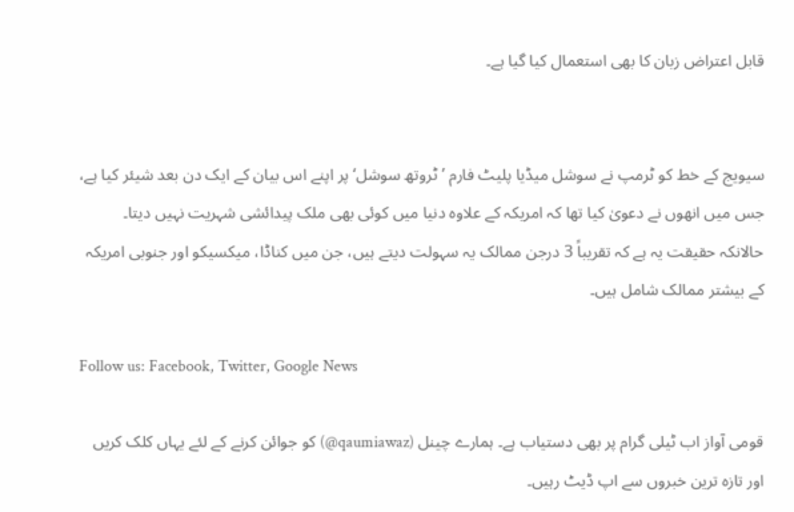قابل اعتراض زبان کا بھی استعمال کیا گیا ہے۔


سیویج کے خط کو ٹرمپ نے سوشل میڈیا پلیٹ فارم ’ٹروتھ سوشل‘ پر اپنے اس بیان کے ایک دن بعد شیئر کیا ہے، جس میں انھوں نے دعویٰ کیا تھا کہ امریکہ کے علاوہ دنیا میں کوئی بھی ملک پیدائشی شہریت نہیں دیتا۔ حالانکہ حقیقت یہ ہے کہ تقریباً 3 درجن ممالک یہ سہولت دیتے ہیں، جن میں کناڈا، میکسیکو اور جنوبی امریکہ کے بیشتر ممالک شامل ہیں۔

Follow us: Facebook, Twitter, Google News

قومی آواز اب ٹیلی گرام پر بھی دستیاب ہے۔ ہمارے چینل (qaumiawaz@) کو جوائن کرنے کے لئے یہاں کلک کریں اور تازہ ترین خبروں سے اپ ڈیٹ رہیں۔